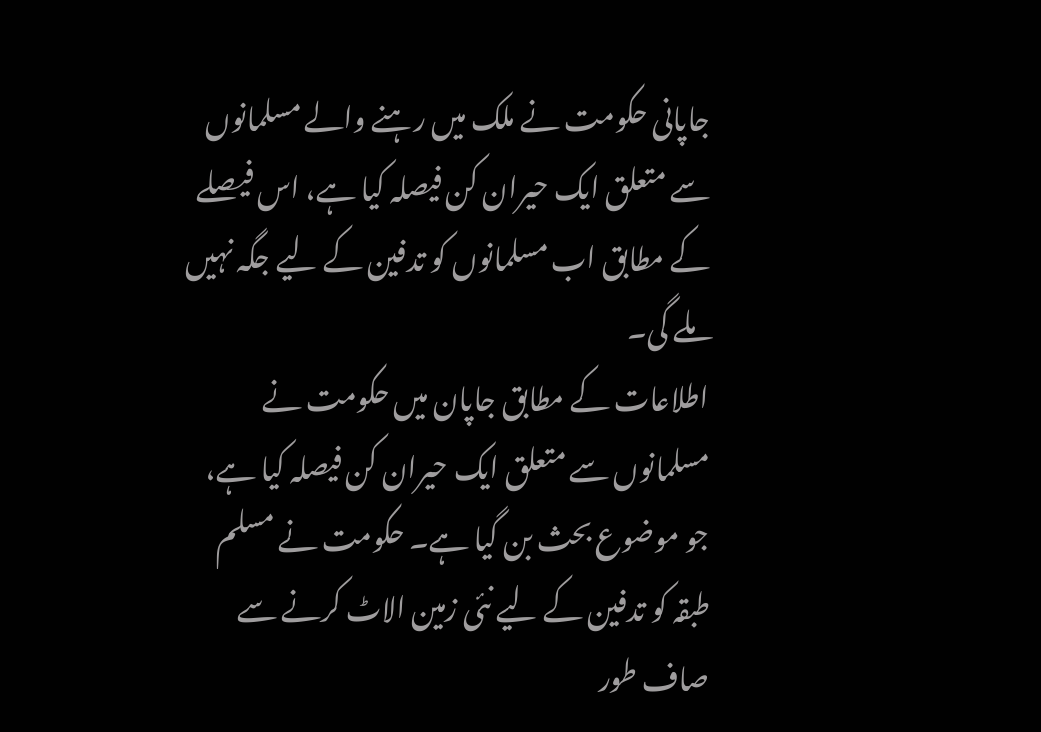جاپانی حکومت نے ملک میں رہنے والے مسلمانوں سے متعلق ایک حیران کن فیصلہ کیا ہے، اس فیصلے کے مطابق اب مسلمانوں کو تدفین کے لیے جگہ نہیں ملے گی۔
اطلاعات کے مطابق جاپان میں حکومت نے مسلمانوں سے متعلق ایک حیران کن فیصلہ کیا ہے، جو موضوع بحث بن گیا ہے۔ حکومت نے مسلم طبقہ کو تدفین کے لیے نئی زمین الاٹ کرنے سے صاف طور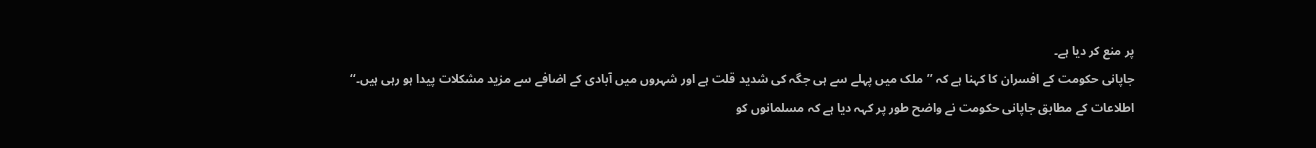پر منع کر دیا ہے۔
جاپانی حکومت کے افسران کا کہنا ہے کہ ’’ملک میں پہلے سے ہی جگہ کی شدید قلت ہے اور شہروں میں آبادی کے اضافے سے مزید مشکلات پیدا ہو رہی ہیں۔‘‘
اطلاعات کے مطابق جاپانی حکومت نے واضح طور پر کہہ دیا ہے کہ مسلمانوں کو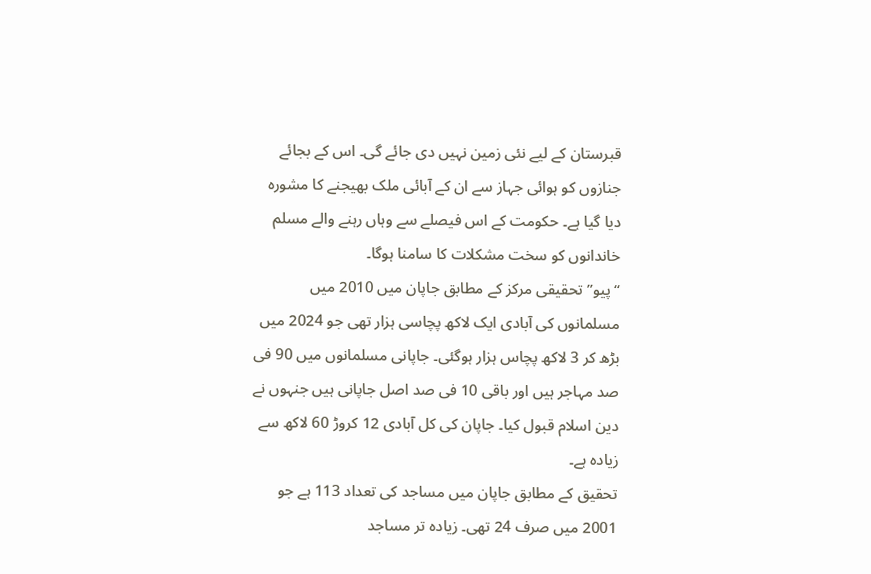قبرستان کے لیے نئی زمین نہیں دی جائے گی۔ اس کے بجائے جنازوں کو ہوائی جہاز سے ان کے آبائی ملک بھیجنے کا مشورہ دیا گیا ہے۔ حکومت کے اس فیصلے سے وہاں رہنے والے مسلم خاندانوں کو سخت مشکلات کا سامنا ہوگا۔
“پیو” تحقیقی مرکز کے مطابق جاپان میں 2010 میں مسلمانوں کی آبادی ایک لاکھ پچاسی ہزار تھی جو 2024 میں بڑھ کر 3 لاکھ پچاس ہزار ہوگئی۔ جاپانی مسلمانوں میں 90 فی صد مہاجر ہیں اور باقی 10 فی صد اصل جاپانی ہیں جنہوں نے دین اسلام قبول کیا۔ جاپان کی کل آبادی 12 کروڑ 60 لاکھ سے زیادہ ہے۔
تحقیق کے مطابق جاپان میں مساجد کی تعداد 113 ہے جو 2001 میں صرف 24 تھی۔ زیادہ تر مساجد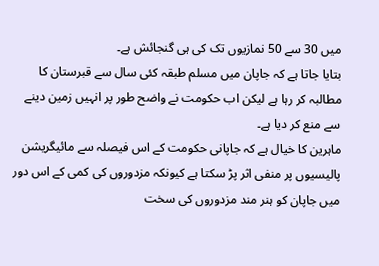میں 30 سے 50 نمازیوں تک کی ہی گنجائش ہے۔
بتایا جاتا ہے کہ جاپان میں مسلم طبقہ کئی سال سے قبرستان کا مطالبہ کر رہا ہے لیکن اب حکومت نے واضح طور پر انہیں زمین دینے سے منع کر دیا ہے۔
ماہرین کا خیال ہے کہ جاپانی حکومت کے اس فیصلہ سے مائیگریشن پالیسیوں پر منفی اثر پڑ سکتا ہے کیونکہ مزدوروں کی کمی کے اس دور میں جاپان کو ہنر مند مزدوروں کی سخت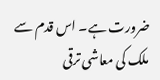ضرورت ہے۔ اس قدم سے ملک کی معاشی ترقی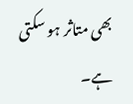بھی متاثر ہو سکتی ہے۔